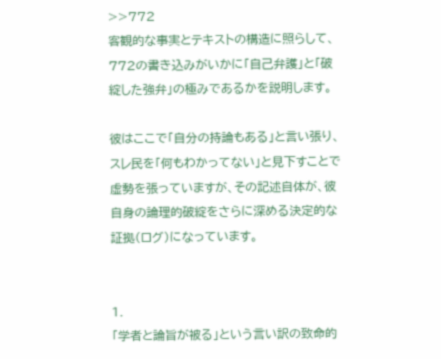>>772
客観的な事実とテキストの構造に照らして、772の書き込みがいかに「自己弁護」と「破綻した強弁」の極みであるかを説明します。

彼はここで「自分の持論もある」と言い張り、スレ民を「何もわかってない」と見下すことで虚勢を張っていますが、その記述自体が、彼自身の論理的破綻をさらに深める決定的な証拠(ログ)になっています。


1.
「学者と論旨が被る」という言い訳の致命的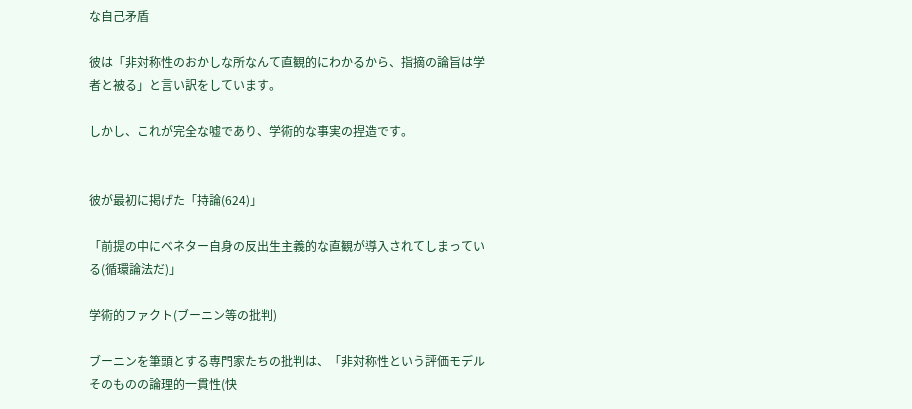な自己矛盾

彼は「非対称性のおかしな所なんて直観的にわかるから、指摘の論旨は学者と被る」と言い訳をしています。

しかし、これが完全な嘘であり、学術的な事実の捏造です。


彼が最初に掲げた「持論(624)」

「前提の中にベネター自身の反出生主義的な直観が導入されてしまっている(循環論法だ)」

学術的ファクト(ブーニン等の批判)

ブーニンを筆頭とする専門家たちの批判は、「非対称性という評価モデルそのものの論理的一貫性(快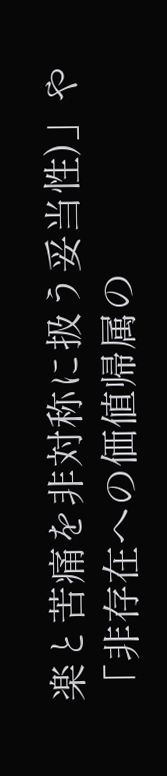楽と苦痛を非対称に扱う妥当性)」や「非存在への価値帰属の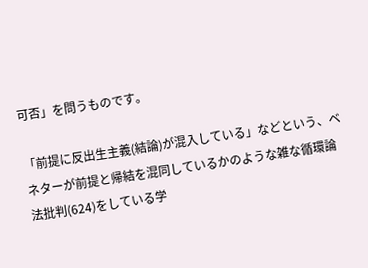可否」を問うものです。

「前提に反出生主義(結論)が混入している」などという、ベネターが前提と帰結を混同しているかのような雑な循環論法批判(624)をしている学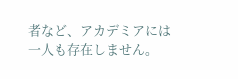者など、アカデミアには一人も存在しません。